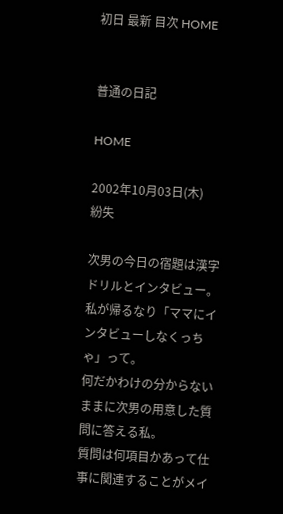初日 最新 目次 HOME


普通の日記

HOME

2002年10月03日(木)
紛失

次男の今日の宿題は漢字ドリルとインタビュー。
私が帰るなり「ママにインタビューしなくっちゃ」って。
何だかわけの分からないままに次男の用意した質問に答える私。
質問は何項目かあって仕事に関連することがメイ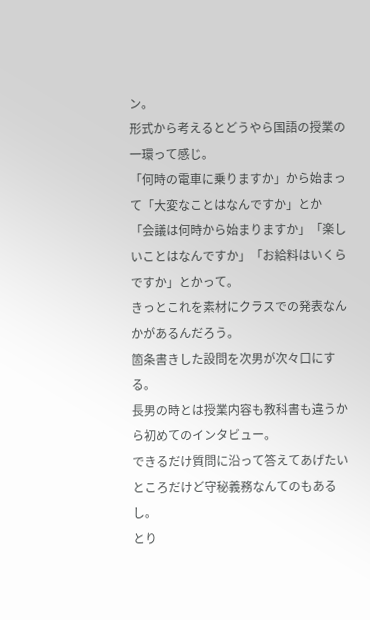ン。
形式から考えるとどうやら国語の授業の一環って感じ。
「何時の電車に乗りますか」から始まって「大変なことはなんですか」とか
「会議は何時から始まりますか」「楽しいことはなんですか」「お給料はいくらですか」とかって。
きっとこれを素材にクラスでの発表なんかがあるんだろう。
箇条書きした設問を次男が次々口にする。
長男の時とは授業内容も教科書も違うから初めてのインタビュー。
できるだけ質問に沿って答えてあげたいところだけど守秘義務なんてのもあるし。
とり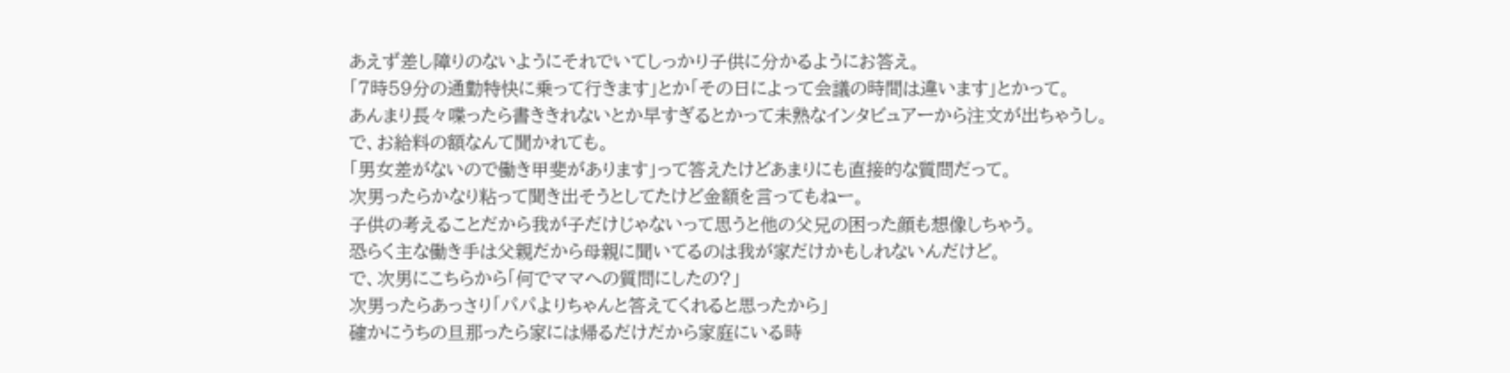あえず差し障りのないようにそれでいてしっかり子供に分かるようにお答え。
「7時59分の通勤特快に乗って行きます」とか「その日によって会議の時間は違います」とかって。
あんまり長々喋ったら書ききれないとか早すぎるとかって未熟なインタビュアーから注文が出ちゃうし。
で、お給料の額なんて聞かれても。
「男女差がないので働き甲斐があります」って答えたけどあまりにも直接的な質問だって。
次男ったらかなり粘って聞き出そうとしてたけど金額を言ってもねー。
子供の考えることだから我が子だけじゃないって思うと他の父兄の困った顔も想像しちゃう。
恐らく主な働き手は父親だから母親に聞いてるのは我が家だけかもしれないんだけど。
で、次男にこちらから「何でママへの質問にしたの?」
次男ったらあっさり「パパよりちゃんと答えてくれると思ったから」
確かにうちの旦那ったら家には帰るだけだから家庭にいる時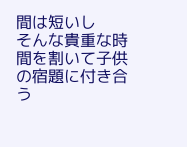間は短いし
そんな貴重な時間を割いて子供の宿題に付き合う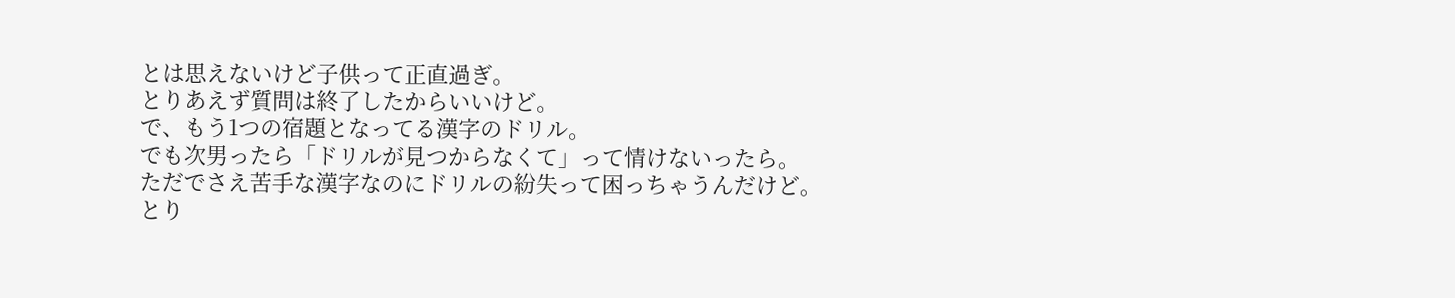とは思えないけど子供って正直過ぎ。
とりあえず質問は終了したからいいけど。
で、もう1つの宿題となってる漢字のドリル。
でも次男ったら「ドリルが見つからなくて」って情けないったら。
ただでさえ苦手な漢字なのにドリルの紛失って困っちゃうんだけど。
とり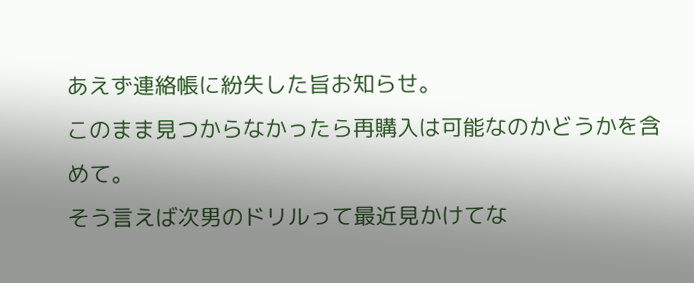あえず連絡帳に紛失した旨お知らせ。
このまま見つからなかったら再購入は可能なのかどうかを含めて。
そう言えば次男のドリルって最近見かけてな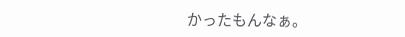かったもんなぁ。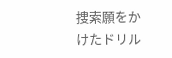捜索願をかけたドリル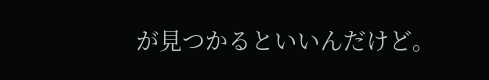が見つかるといいんだけど。